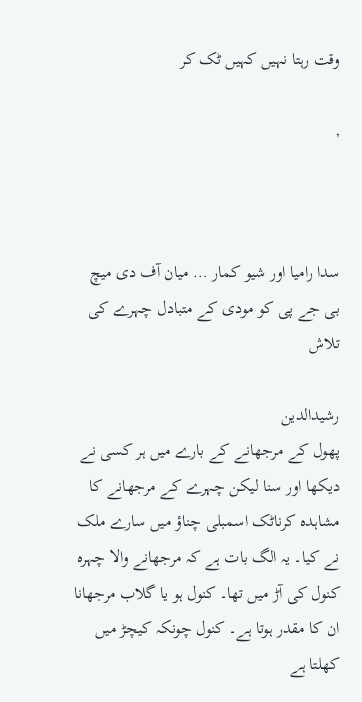وقت رہتا نہیں کہیں ٹک کر

,



سدا رامیا اور شیو کمار … میان آف دی میچ
بی جے پی کو مودی کے متبادل چہرے کی تلاش

رشیدالدین
پھول کے مرجھانے کے بارے میں ہر کسی نے دیکھا اور سنا لیکن چہرے کے مرجھانے کا مشاہدہ کرناٹک اسمبلی چناؤ میں سارے ملک نے کیا۔ یہ الگ بات ہے کہ مرجھانے والا چہرہ کنول کی آڑ میں تھا۔ کنول ہو یا گلاب مرجھانا ان کا مقدر ہوتا ہے۔ کنول چونکہ کیچڑ میں کھلتا ہے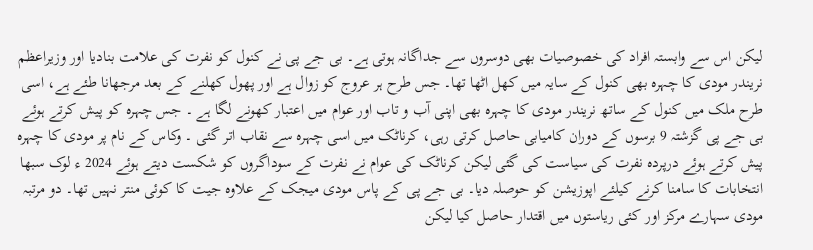لیکن اس سے وابستہ افراد کی خصوصیات بھی دوسروں سے جداگانہ ہوتی ہے۔ بی جے پی نے کنول کو نفرت کی علامت بنادیا اور وزیراعظم نریندر مودی کا چہرہ بھی کنول کے سایہ میں کھل اٹھا تھا۔ جس طرح ہر عروج کو زوال ہے اور پھول کھلنے کے بعد مرجھانا طئے ہے، اسی طرح ملک میں کنول کے ساتھ نریندر مودی کا چہرہ بھی اپنی آب و تاب اور عوام میں اعتبار کھونے لگا ہے ۔ جس چہرہ کو پیش کرتے ہوئے بی جے پی گزشتہ 9 برسوں کے دوران کامیابی حاصل کرتی رہی، کرناٹک میں اسی چہرہ سے نقاب اتر گئی ۔ وکاس کے نام پر مودی کا چہرہ پیش کرتے ہوئے درپردہ نفرت کی سیاست کی گئی لیکن کرناٹک کی عوام نے نفرت کے سوداگروں کو شکست دیتے ہوئے 2024 ء لوک سبھا انتخابات کا سامنا کرنے کیلئے اپوزیشن کو حوصلہ دیا۔ بی جے پی کے پاس مودی میجک کے علاوہ جیت کا کوئی منتر نہیں تھا۔ دو مرتبہ مودی سہارے مرکز اور کئی ریاستوں میں اقتدار حاصل کیا لیکن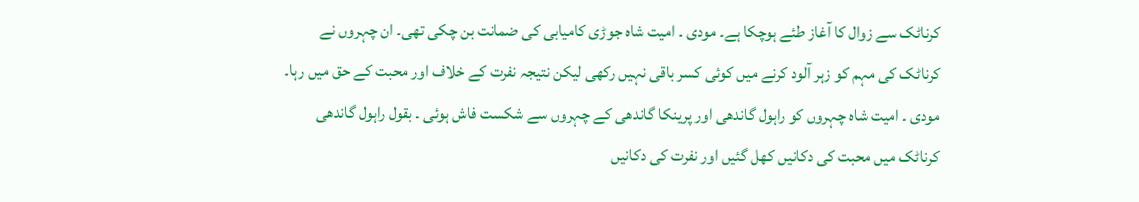کرناٹک سے زوال کا آغاز طئے ہوچکا ہے۔ مودی ۔ امیت شاہ جوڑی کامیابی کی ضمانت بن چکی تھی۔ ان چہروں نے کرناٹک کی مہم کو زہر آلود کرنے میں کوئی کسر باقی نہیں رکھی لیکن نتیجہ نفرت کے خلاف اور محبت کے حق میں رہا۔ مودی ۔ امیت شاہ چہروں کو راہول گاندھی اور پرینکا گاندھی کے چہروں سے شکست فاش ہوئی ۔ بقول راہول گاندھی کرناٹک میں محبت کی دکانیں کھل گئیں اور نفرت کی دکانیں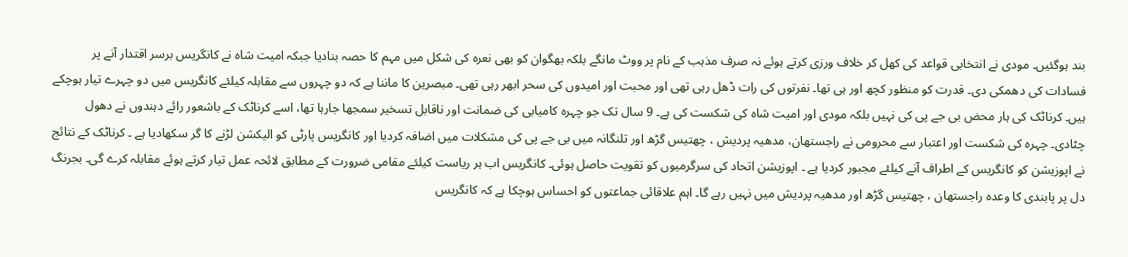بند ہوگئیں۔ مودی نے انتخابی قواعد کی کھل کر خلاف ورزی کرتے ہوئے نہ صرف مذہب کے نام پر ووٹ مانگے بلکہ بھگوان کو بھی نعرہ کی شکل میں مہم کا حصہ بنادیا جبکہ امیت شاہ نے کانگریس برسر اقتدار آنے پر فسادات کی دھمکی دی۔ قدرت کو منظور کچھ اور ہی تھا۔ نفرتوں کی رات ڈھل رہی تھی اور محبت اور امیدوں کی سحر ابھر رہی تھی۔ مبصرین کا ماننا ہے کہ دو چہروں سے مقابلہ کیلئے کانگریس میں دو چہرے تیار ہوچکے ہیں۔ کرناٹک کی ہار محض بی جے پی کی نہیں بلکہ مودی اور امیت شاہ کی شکست کی ہے۔ 9 سال تک جو چہرہ کامیابی کی ضمانت اور ناقابل تسخیر سمجھا جارہا تھا، اسے کرناٹک کے باشعور رائے دہندوں نے دھول چٹادی۔ چہرہ کی شکست اور اعتبار سے محرومی نے راجستھان، مدھیہ پردیش ، چھتیس گڑھ اور تلنگانہ میں بی جے پی کی مشکلات میں اضافہ کردیا اور کانگریس پارٹی کو الیکشن لڑنے کا گر سکھادیا ہے ۔ کرناٹک کے نتائج نے اپوزیشن کو کانگریس کے اطراف آنے کیلئے مجبور کردیا ہے ۔ اپوزیشن اتحاد کی سرگرمیوں کو تقویت حاصل ہوئی۔ کانگریس اب ہر ریاست کیلئے مقامی ضرورت کے مطابق لائحہ عمل تیار کرتے ہوئے مقابلہ کرے گی۔ بجرنگ دل پر پابندی کا وعدہ راجستھان ، چھتیس گڑھ اور مدھیہ پردیش میں نہیں رہے گا۔ اہم علاقائی جماعتوں کو احساس ہوچکا ہے کہ کانگریس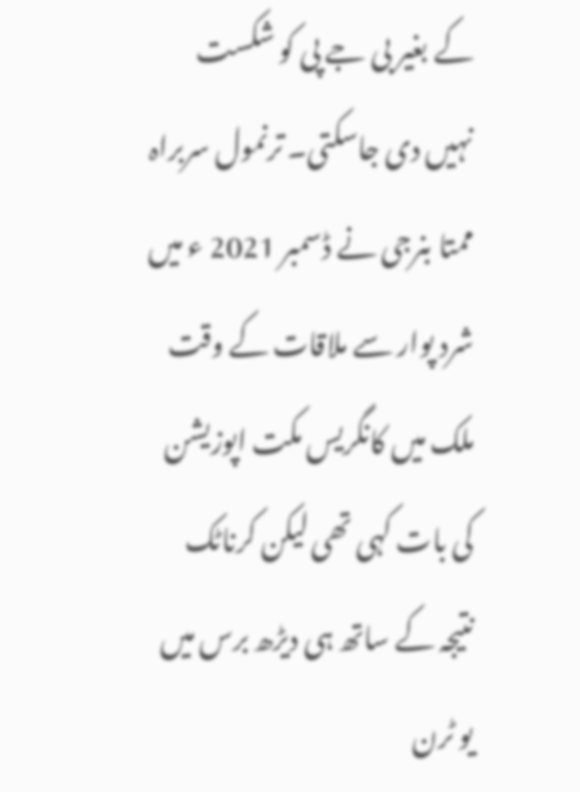کے بغیر بی جے پی کو شکست نہیں دی جاسکتی۔ ترنمول سربراہ ممتا بنرجی نے ڈسمبر 2021 ء میں شرد پوار سے ملاقات کے وقت ملک میں کانگریس مکت اپوزیشن کی بات کہی تھی لیکن کرناٹک نتیجہ کے ساتھ ہی دیڑھ برس میں یو ٹرن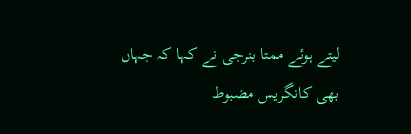لیتے ہوئے ممتا بنرجی نے کہا کہ جہاں بھی کانگریس مضبوط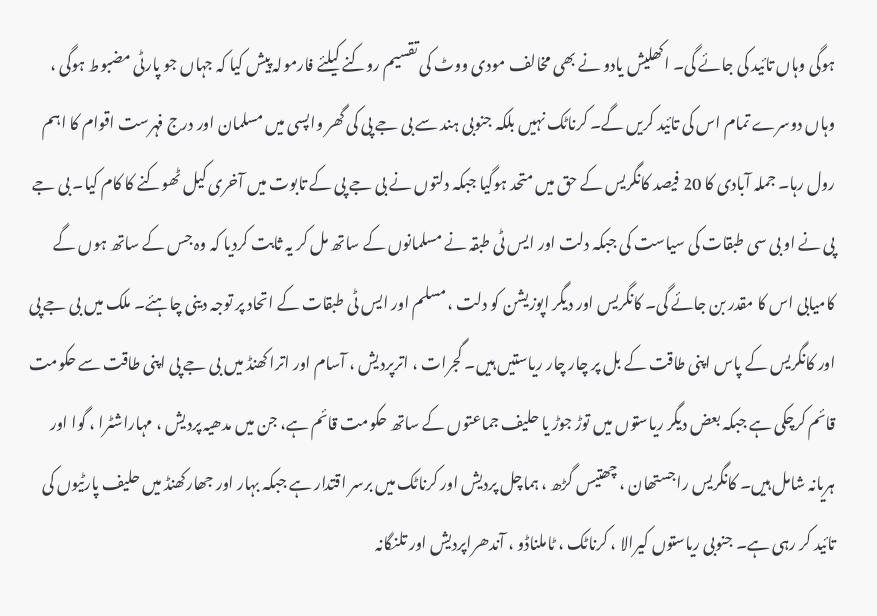ہوگی وہاں تائید کی جائے گی۔ اکھلیش یادو نے بھی مخالف مودی ووٹ کی تقسیم روکنے کیلئے فارمولہ پیش کیا کہ جہاں جو پارٹی مضبوط ہوگی ، وہاں دوسرے تمام اس کی تائید کریں گے۔ کرناٹک نہیں بلکہ جنوبی ہند سے بی جے پی کی گھر واپسی میں مسلمان اور درج فہرست اقوام کا اہم رول رہا۔ جملہ آبادی کا 20 فیصد کانگریس کے حق میں متحد ہوگیا جبکہ دلتوں نے بی جے پی کے تابوت میں آخری کیل ٹھوکنے کا کام کیا۔ بی جے پی نے او بی سی طبقات کی سیاست کی جبکہ دلت اور ایس ٹی طبقہ نے مسلمانوں کے ساتھ مل کر یہ ثابت کردیا کہ وہ جس کے ساتھ ہوں گے کامیابی اس کا مقدر بن جائے گی۔ کانگریس اور دیگر اپوزیشن کو دلت ، مسلم اور ایس ٹی طبقات کے اتحاد پر توجہ دینی چاہئے۔ ملک میں بی جے پی اور کانگریس کے پاس اپنی طاقت کے بل پر چار چار ریاستیں ہیں۔ گجرات ، اترپردیش ، آسام اور اترا کھنڈ میں بی جے پی اپنی طاقت سے حکومت قائم کرچکی ہے جبکہ بعض دیگر ریاستوں میں توڑ جوڑ یا حلیف جماعتوں کے ساتھ حکومت قائم ہے، جن میں مدھیہ پردیش ، مہاراشٹرا ، گوا اور ہریانہ شامل ہیں۔ کانگریس راجستھان ، چھتیس گڑھ ، ہماچل پردیش اور کرناٹک میں برسر اقتدار ہے جبکہ بہار اور جھارکھنڈ میں حلیف پارٹیوں کی تائید کر رہی ہے۔ جنوبی ریاستوں کیرالا ، کرناٹک ، ٹاملناڈو ، آندھراپردیش اور تلنگانہ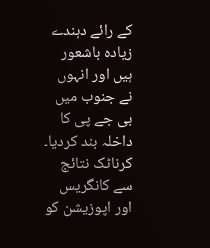کے رائے دہندے زیادہ باشعور ہیں اور انہوں نے جنوب میں بی جے پی کا داخلہ بند کردیا۔ کرناٹک نتائج سے کانگریس اور اپوزیشن کو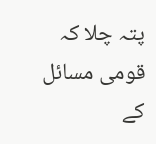پتہ چلا کہ قومی مسائل کے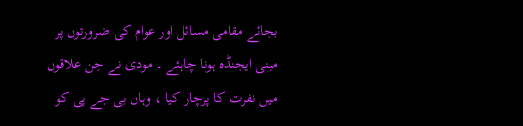بجائے مقامی مسائل اور عوام کی ضرورتوں پر مبنی ایجنڈہ ہونا چاہئے ۔ مودی نے جن علاقوں میں نفرت کا پرچار کیا ، وہاں بی جے پی کو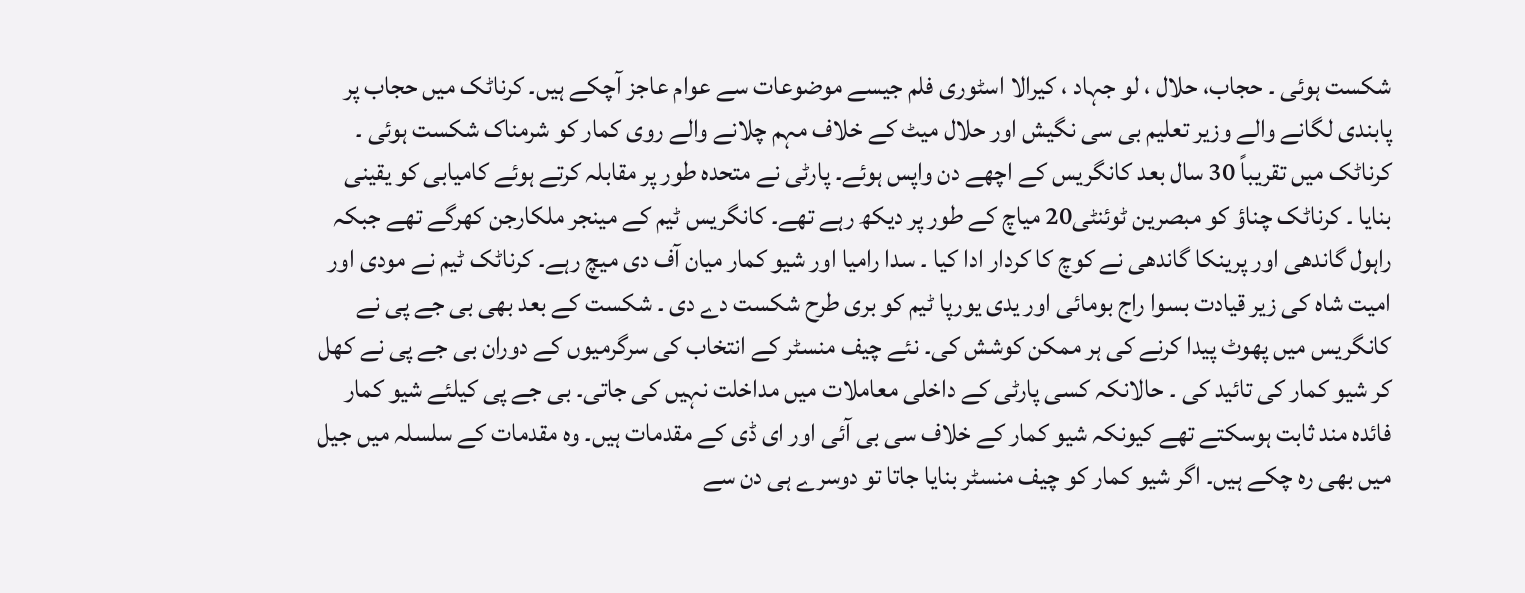شکست ہوئی ۔ حجاب، حلال ، لو جہاد ، کیرالا اسٹوری فلم جیسے موضوعات سے عوام عاجز آچکے ہیں۔ کرناٹک میں حجاب پر پابندی لگانے والے وزیر تعلیم بی سی نگیش اور حلال میٹ کے خلاف مہم چلانے والے روی کمار کو شرمناک شکست ہوئی ۔
کرناٹک میں تقریباً 30 سال بعد کانگریس کے اچھے دن واپس ہوئے۔ پارٹی نے متحدہ طور پر مقابلہ کرتے ہوئے کامیابی کو یقینی بنایا ۔ کرناٹک چناؤ کو مبصرین ٹوئنٹی20 میاچ کے طور پر دیکھ رہے تھے۔ کانگریس ٹیم کے مینجر ملکارجن کھرگے تھے جبکہ راہول گاندھی اور پرینکا گاندھی نے کوچ کا کردار ادا کیا ۔ سدا رامیا اور شیو کمار میان آف دی میچ رہے۔ کرناٹک ٹیم نے مودی اور امیت شاہ کی زیر قیادت بسوا راج بومائی اور یدی یورپا ٹیم کو بری طرح شکست دے دی ۔ شکست کے بعد بھی بی جے پی نے کانگریس میں پھوٹ پیدا کرنے کی ہر ممکن کوشش کی۔ نئے چیف منسٹر کے انتخاب کی سرگرمیوں کے دوران بی جے پی نے کھل کر شیو کمار کی تائید کی ۔ حالانکہ کسی پارٹی کے داخلی معاملات میں مداخلت نہیں کی جاتی۔ بی جے پی کیلئے شیو کمار فائدہ مند ثابت ہوسکتے تھے کیونکہ شیو کمار کے خلاف سی بی آئی اور ای ڈی کے مقدمات ہیں۔ وہ مقدمات کے سلسلہ میں جیل میں بھی رہ چکے ہیں۔ اگر شیو کمار کو چیف منسٹر بنایا جاتا تو دوسرے ہی دن سے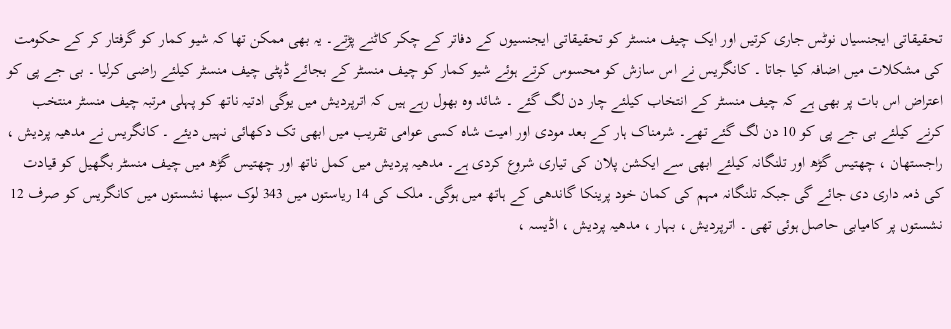تحقیقاتی ایجنسیاں نوٹس جاری کرتیں اور ایک چیف منسٹر کو تحقیقاتی ایجنسیوں کے دفاتر کے چکر کاٹنے پڑتے۔ یہ بھی ممکن تھا کہ شیو کمار کو گرفتار کر کے حکومت کی مشکلات میں اضافہ کیا جاتا ۔ کانگریس نے اس سازش کو محسوس کرتے ہوئے شیو کمار کو چیف منسٹر کے بجائے ڈپٹی چیف منسٹر کیلئے راضی کرلیا ۔ بی جے پی کو اعتراض اس بات پر بھی ہے کہ چیف منسٹر کے انتخاب کیلئے چار دن لگ گئے ۔ شائد وہ بھول رہے ہیں کہ اترپردیش میں یوگی ادتیہ ناتھ کو پہلی مرتبہ چیف منسٹر منتخب کرنے کیلئے بی جے پی کو 10 دن لگ گئے تھے۔ شرمناک ہار کے بعد مودی اور امیت شاہ کسی عوامی تقریب میں ابھی تک دکھائی نہیں دیئے ۔ کانگریس نے مدھیہ پردیش ، راجستھان ، چھتیس گڑھ اور تلنگانہ کیلئے ابھی سے ایکشن پلان کی تیاری شروع کردی ہے۔ مدھیہ پردیش میں کمل ناتھ اور چھتیس گڑھ میں چیف منسٹر بگھیل کو قیادت کی ذمہ داری دی جائے گی جبکہ تلنگانہ مہم کی کمان خود پرینکا گاندھی کے ہاتھ میں ہوگی۔ ملک کی 14 ریاستوں میں 343 لوک سبھا نشستوں میں کانگریس کو صرف 12 نشستوں پر کامیابی حاصل ہوئی تھی ۔ اترپردیش ، بہار ، مدھیہ پردیش ، اڈیسہ ،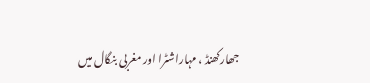جھارکھنڈ ، مہاراشٹرا اور مغربی بنگال میں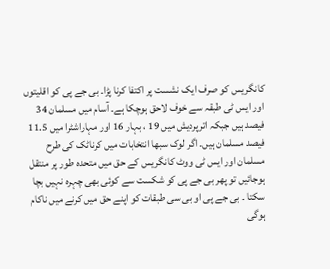کانگریس کو صرف ایک نشست پر اکتفا کرنا پڑا۔ بی جے پی کو اقلیتوں اور ایس ٹی طبقہ سے خوف لاحق ہوچکا ہے۔ آسام میں مسلمان 34 فیصد ہیں جبکہ اترپردیش میں 19 ، بہار 16 اور مہاراشٹرا میں 11.5 فیصد مسلمان ہیں۔ اگر لوک سبھا انتخابات میں کرناٹک کی طرح مسلمان اور ایس ٹی ووٹ کانگریس کے حق میں متحدہ طور پر منتقل ہوجائیں تو پھر بی جے پی کو شکست سے کوئی بھی چہرہ نہیں بچا سکتا ۔ بی جے پی او بی سی طبقات کو اپنے حق میں کرنے میں ناکام ہوگی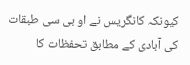کیونکہ کانگریس نے او بی سی طبقات کی آبادی کے مطابق تحفظات کا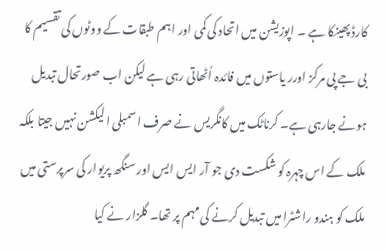کارڈ پھینکا ہے ۔ اپوزیشن میں اتحاد کی کمی اور اہم طبقات کے ووٹوں کی تقسیم کا بی جے پی مرکز اورر یاستوں میں فائدہ اُٹھاتی رہی ہے لیکن اب صورتحال تبدیل ہونے جارہی ہے۔ کرناٹک میں کانگریس نے صرف اسمبلی الیکشن نہیں جیتا بلکہ ملک کے اس چہرہ کو شکست دی جو آر ایس ایس اور سنگھ پریوار کی سرپرستی میں ملک کو ہندو راشٹرا میں تبدیل کرنے کی مہم پر تھا۔ گلزار نے کیا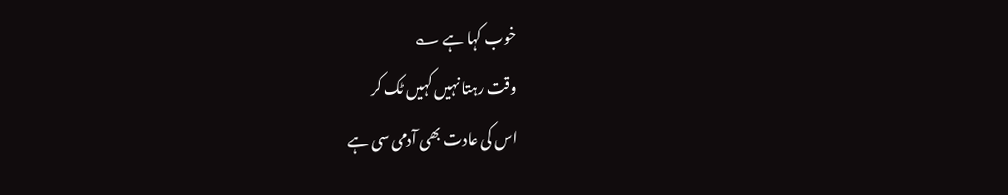خوب کہا ہے ؎
وقت رہتا نہیں کہیں ٹک کر
اس کی عادت بھی آدمی سی ہے